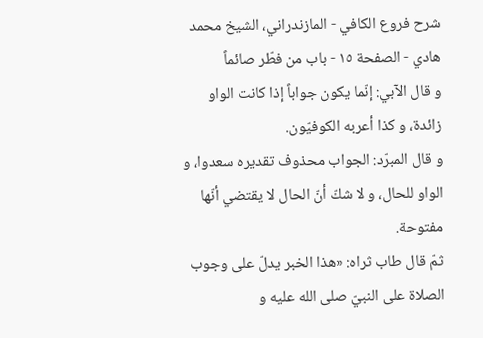شرح فروع الكافي - المازندراني، الشيخ محمد هادي - الصفحة ١٥ - باب من فطّر صائماً
و قال الآبي: إنّما يكون جواباً إذا كانت الواو زائدة، و كذا أعربه الكوفيّون.
و قال المبرّد: الجواب محذوف تقديره سعدوا، و الواو للحال، و لا شكّ أنّ الحال لا يقتضي أنّها مفتوحة.
ثمّ قال طاب ثراه: «هذا الخبر يدلّ على وجوب الصلاة على النبيّ صلى الله عليه و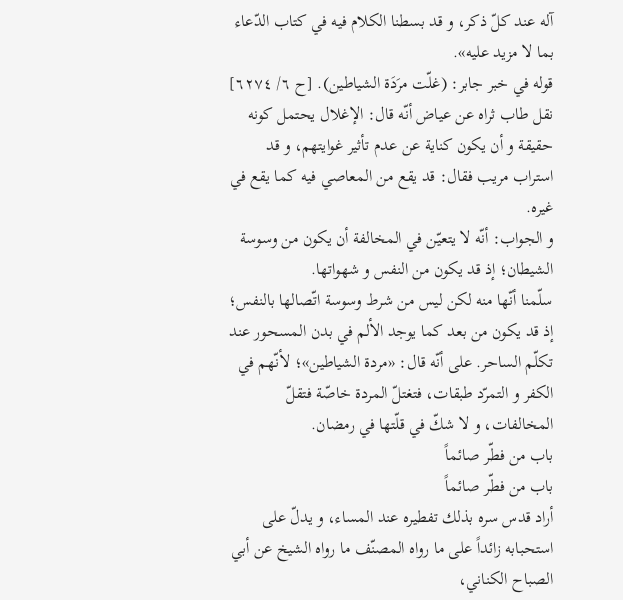آله عند كلّ ذكر، و قد بسطنا الكلام فيه في كتاب الدّعاء بما لا مزيد عليه».
قوله في خبر جابر: (غلّت مرَدَة الشياطين). [ح ٦/ ٦٢٧٤]
نقل طاب ثراه عن عياض أنّه قال: الإغلال يحتمل كونه حقيقة و أن يكون كناية عن عدم تأثير غوايتهم، و قد استراب مريب فقال: قد يقع من المعاصي فيه كما يقع في غيره.
و الجواب: أنّه لا يتعيّن في المخالفة أن يكون من وسوسة الشيطان؛ إذ قد يكون من النفس و شهواتها.
سلّمنا أنّها منه لكن ليس من شرط وسوسة اتّصالها بالنفس؛ إذ قد يكون من بعد كما يوجد الألم في بدن المسحور عند تكلّم الساحر. على أنّه قال: «مردة الشياطين»؛ لأنّهم في الكفر و التمرّد طبقات، فتغتلّ المردة خاصّة فتقلّ المخالفات، و لا شكّ في قلّتها في رمضان.
باب من فطّر صائماً
باب من فطّر صائماً
أراد قدس سره بذلك تفطيره عند المساء، و يدلّ على استحبابه زائداً على ما رواه المصنّف ما رواه الشيخ عن أبي الصباح الكناني،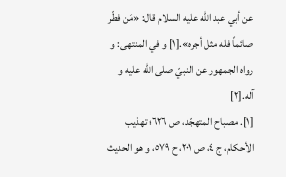عن أبي عبد اللّه عليه السلام قال: «مَن فطّر صائماً فله مثل أجره».[١] و في المنتهى: و رواه الجمهور عن النبيّ صلى الله عليه و آله.[٢]
[١]. مصباح المتهجّد، ص ٦٢٦؛ تهذيب الأحكام، ج ٤، ص ٢٠١، ح ٥٧٩، و هو الحديث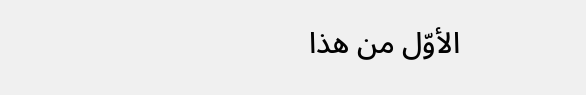الأوّل من هذا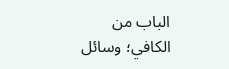الباب من الكافي؛ وسائل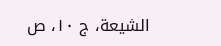الشيعة، ج ١٠، ص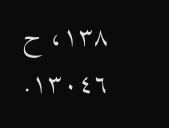١٣٨، ح ١٣٠٤٦.